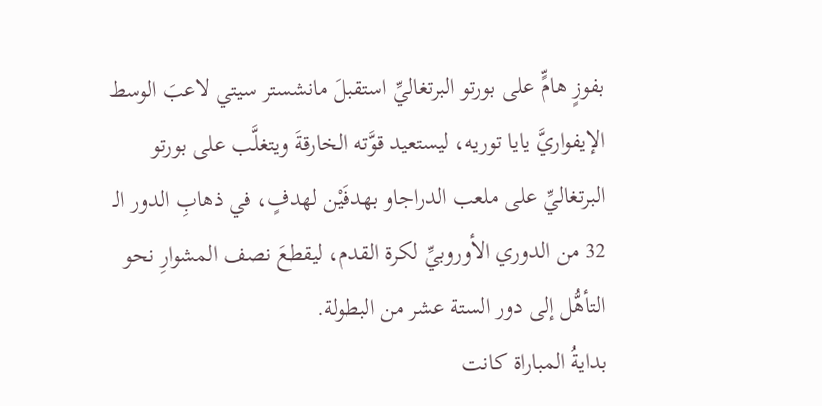بفوزٍ هامٍّ على بورتو البرتغاليِّ استقبلَ مانشستر سيتي لاعبَ الوسط الإيفواريَّ يايا توريه، ليستعيد قوَّته الخارقةَ ويتغلَّب على بورتو البرتغاليِّ على ملعب الدراجاو بهدفَيْن لهدفٍ، في ذهابِ الدور الـ 32 من الدوري الأوروبيِّ لكرة القدم، ليقطعَ نصف المشوارِ نحو التأهُّل إلى دور الستة عشر من البطولة.
بدايةُ المباراة كانت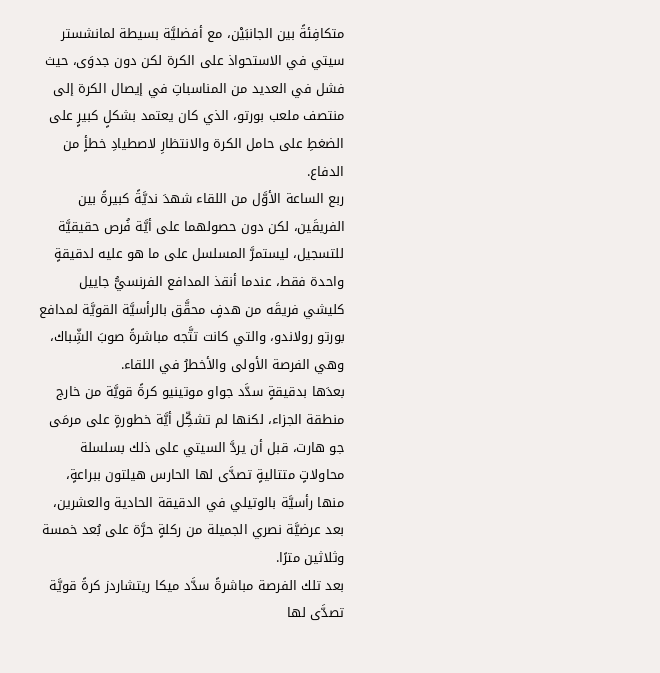متكافِئةً بين الجانبَيْن، مع أفضليَّة بسيطة لمانشستر سيتي في الاستحواذ على الكرة لكن دون جدوَى، حيث فشل في العديد من المناسباتِ في إيصال الكرة إلى منتصف ملعب بورتو، الذي كان يعتمد بشكلٍ كبيرٍ على الضغطِ على حامل الكرة والانتظارِ لاصطيادِ خطأٍ من الدفاع.
ربع الساعة الأوَّل من اللقاء شهدَ نديَّةً كبيرةً بين الفريقَين، لكن دون حصولهما على أيَّة فُرص حقيقيَّة للتسجيل، ليستمرَّ المسلسل على ما هو عليه لدقيقةٍ واحدة فقط، عندما أنقذ المدافع الفرنسيُّ جاييل كليشي فريقَه من هدفٍ محقَّق بالرأسيَّة القويَّة لمدافع بورتو رولاندو، والتي كانت تتَّجه مباشرةً صوبَ الشِّباك، وهي الفرصة الأولى والأخطرُ في اللقاء.
بعدَها بدقيقةٍ سدَّد جواو موتينيو كرةً قويَّة من خارج منطقة الجزاء، لكنها لم تشكِّل أيَّة خطورةٍ على مرمَى جو هارت، قبل أن يردَّ السيتي على ذلك بسلسلة محاولاتٍ متتاليةٍ تصدَّى لها الحارس هيلتون ببراعةٍ، منها رأسيَّة بالوتيلي في الدقيقة الحادية والعشرين، بعد عرضيَّة نصري الجميلة من ركلةٍ حرَّة على بُعد خمسة وثلاثين مترًا.
بعد تلك الفرصة مباشرةً سدَّد ميكا ريتشاردز كرةً قويَّة تصدَّى لها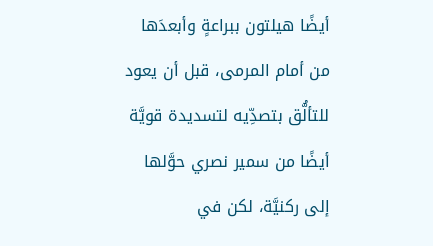أيضًا هيلتون ببراعةٍ وأبعدَها من أمام المرمى، قبل أن يعود للتألُّق بتصدِّيه لتسديدة قويَّة أيضًا من سمير نصري حوَّلها إلى ركنيَّة، لكن في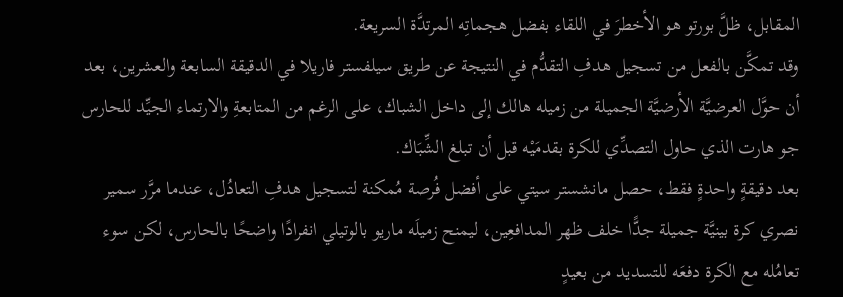المقابل، ظلَّ بورتو هو الأخطرَ في اللقاء بفضل هجماتِه المرتدَّة السريعة.
وقد تمكَّن بالفعل من تسجيل هدفِ التقدُّم في النتيجة عن طريق سيلفستر فاريلا في الدقيقة السابعة والعشرين، بعد أن حوَّل العرضيَّة الأرضيَّة الجميلة من زميله هالك إلى داخل الشباك، على الرغم من المتابعةِ والارتماء الجيِّد للحارس جو هارت الذي حاول التصدِّي للكرة بقدمَيْه قبل أن تبلغ الشِّبَاك.
بعد دقيقةٍ واحدةٍ فقط، حصل مانشستر سيتي على أفضل فُرصة مُمكنة لتسجيل هدفِ التعادُل، عندما مرَّر سمير نصري كرة بينيَّة جميلة جدًّا خلف ظهر المدافعِين، ليمنح زميلَه ماريو بالوتيلي انفرادًا واضحًا بالحارس، لكن سوء تعامُله مع الكرة دفعَه للتسديد من بعيدٍ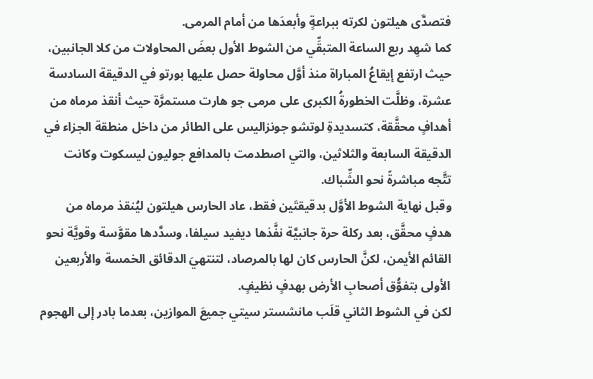فتصدَّى هيلتون لكرته ببراعةٍ وأبعدَها من أمام المرمى.
كما شهِد ربع الساعة المتبقِّي من الشوط الأول بعضَ المحاولات من كلا الجانبين، حيث ارتفع إيقاعُ المباراة منذ أوَّل محاولة حصل عليها بورتو في الدقيقة السادسة عشرة، وظلَّت الخطورةُ الكبرى على مرمى جو هارت مستمرَّة حيث أنقذ مرماه من أهدافٍ محقَّقة، كتسديدةِ لوتشو جونزاليس على الطائر من داخل منطقة الجزاء في الدقيقة السابعة والثلاثين، والتي اصطدمت بالمدافع جوليون ليسكوت وكانت تتَّجه مباشرةً نحو الشِّباك.
وقبل نهاية الشوط الأوَّل بدقيقتَين فقط، عاد الحارس هيلتون ليُنقذ مرماه من هدفٍ محقَّق، بعد ركلة حرة جانبيَّة نفَّذها ديفيد سيلفا، وسدَّدها مقوَّسة وقويَّة نحو القائم الأيمن، لكنَّ الحارس كان لها بالمرصاد، لتنتهيَ الدقائق الخمسة والأربعين الأولى بتفوُّق أصحابِ الأرض بهدفٍ نظيفٍ.
لكن في الشوط الثاني قلَب مانشستر سيتي جميعَ الموازين، بعدما بادر إلى الهجوم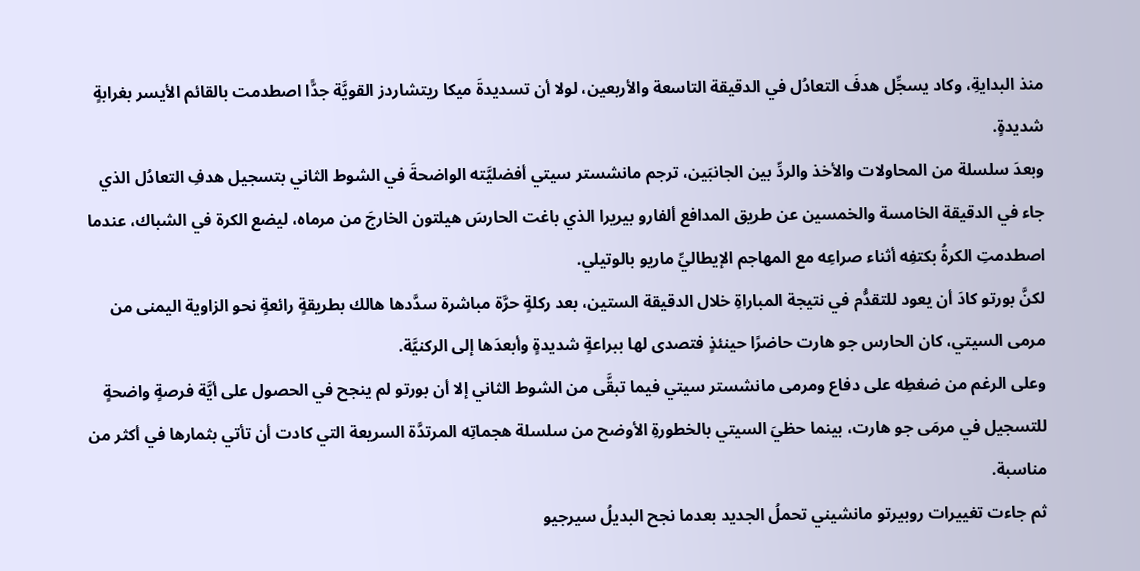منذ البدايةِ، وكاد يسجِّل هدفَ التعادُل في الدقيقة التاسعة والأربعين، لولا أن تسديدةَ ميكا ريتشاردز القويَّة جدًّا اصطدمت بالقائم الأيسر بغرابةٍ شديدةٍ.
وبعدَ سلسلة من المحاولات والأخذ والردِّ بين الجانبَين، ترجم مانشستر سيتي أفضليَّته الواضحةَ في الشوط الثاني بتسجيل هدفِ التعادُل الذي جاء في الدقيقة الخامسة والخمسين عن طريق المدافع ألفارو بيريرا الذي باغت الحارسَ هيلتون الخارجَ من مرماه، ليضع الكرة في الشباك، عندما اصطدمتِ الكرةُ بكتفِه أثناء صراعِه مع المهاجم الإيطاليِّ ماريو بالوتيلي.
لكنَّ بورتو كادَ أن يعود للتقدُّم في نتيجة المباراةِ خلال الدقيقة الستين، بعد ركلةٍ حرَّة مباشرة سدَّدها هالك بطريقةٍ رائعةٍ نحو الزاوية اليمنى من مرمى السيتي، كان الحارس جو هارت حاضرًا حينئذٍ فتصدى لها ببراعةٍ شديدةٍ وأبعدَها إلى الركنيَّة.
وعلى الرغم من ضغطِه على دفاع ومرمى مانشستر سيتي فيما تبقَّى من الشوط الثاني إلا أن بورتو لم ينجح في الحصول على أيَّة فرصةٍ واضحةٍ للتسجيل في مرمَى جو هارت، بينما حظيَ السيتي بالخطورةِ الأوضح من سلسلة هجماتِه المرتدَّة السريعة التي كادت أن تأتي بثمارها في أكثر من مناسبة.
ثم جاءت تغييرات روبيرتو مانشيني تحملُ الجديد بعدما نجح البديلُ سيرجيو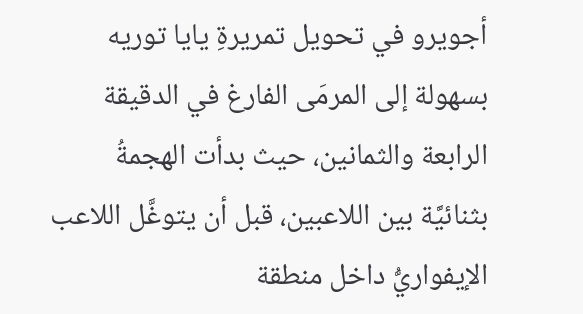أجويرو في تحويل تمريرةِ يايا توريه بسهولة إلى المرمَى الفارغ في الدقيقة الرابعة والثمانين، حيث بدأت الهجمةُ بثنائيَّة بين اللاعبين، قبل أن يتوغَّل اللاعب الإيفواريُّ داخل منطقة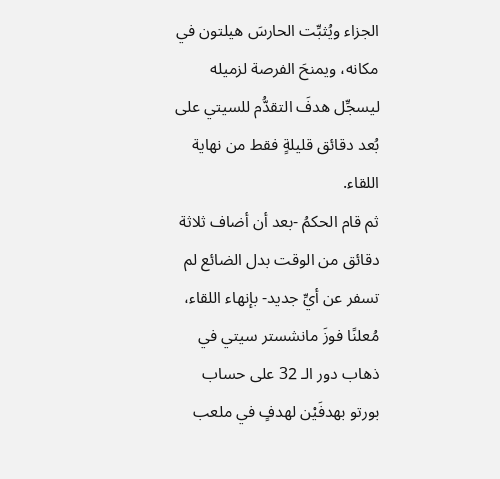الجزاء ويُثبِّت الحارسَ هيلتون في مكانه، ويمنحَ الفرصة لزميله ليسجِّل هدفَ التقدُّم للسيتي على بُعد دقائق قليلةٍ فقط من نهاية اللقاء.
ثم قام الحكمُ -بعد أن أضاف ثلاثة دقائق من الوقت بدل الضائع لم تسفر عن أيِّ جديد- بإنهاء اللقاء، مُعلنًا فوزَ مانشستر سيتي في ذهاب دور الـ 32 على حساب بورتو بهدفَيْن لهدفٍ في ملعب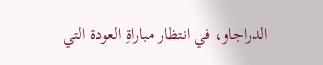الدراجاو، في انتظار مباراةِ العودة التي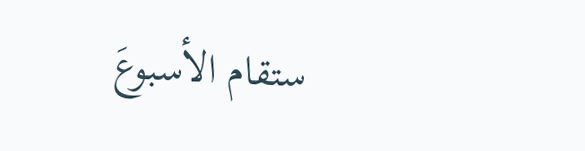ستقام الأسبوعَ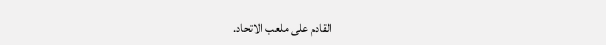القادم على ملعب الاتحاد.